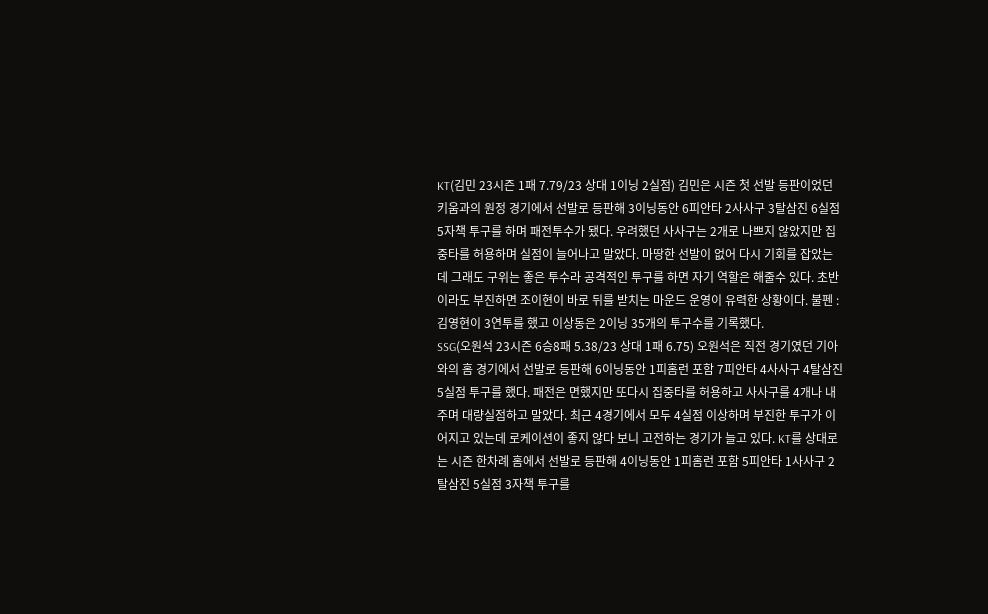KT(김민 23시즌 1패 7.79/23 상대 1이닝 2실점) 김민은 시즌 첫 선발 등판이었던 키움과의 원정 경기에서 선발로 등판해 3이닝동안 6피안타 2사사구 3탈삼진 6실점 5자책 투구를 하며 패전투수가 됐다. 우려했던 사사구는 2개로 나쁘지 않았지만 집중타를 허용하며 실점이 늘어나고 말았다. 마땅한 선발이 없어 다시 기회를 잡았는데 그래도 구위는 좋은 투수라 공격적인 투구를 하면 자기 역할은 해줄수 있다. 초반이라도 부진하면 조이현이 바로 뒤를 받치는 마운드 운영이 유력한 상황이다. 불펜 : 김영현이 3연투를 했고 이상동은 2이닝 35개의 투구수를 기록했다.
SSG(오원석 23시즌 6승8패 5.38/23 상대 1패 6.75) 오원석은 직전 경기였던 기아와의 홈 경기에서 선발로 등판해 6이닝동안 1피홈런 포함 7피안타 4사사구 4탈삼진 5실점 투구를 했다. 패전은 면했지만 또다시 집중타를 허용하고 사사구를 4개나 내주며 대량실점하고 말았다. 최근 4경기에서 모두 4실점 이상하며 부진한 투구가 이어지고 있는데 로케이션이 좋지 않다 보니 고전하는 경기가 늘고 있다. KT를 상대로는 시즌 한차례 홈에서 선발로 등판해 4이닝동안 1피홈런 포함 5피안타 1사사구 2탈삼진 5실점 3자책 투구를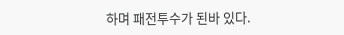하며 패전투수가 된바 있다.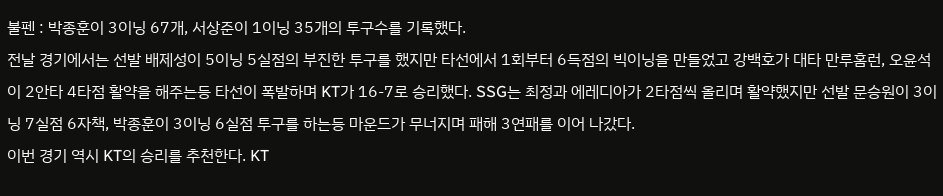불펜 : 박종훈이 3이닝 67개, 서상준이 1이닝 35개의 투구수를 기록했다.
전날 경기에서는 선발 배제성이 5이닝 5실점의 부진한 투구를 했지만 타선에서 1회부터 6득점의 빅이닝을 만들었고 강백호가 대타 만루홈런, 오윤석이 2안타 4타점 활약을 해주는등 타선이 폭발하며 KT가 16-7로 승리했다. SSG는 최정과 에레디아가 2타점씩 올리며 활약했지만 선발 문승원이 3이닝 7실점 6자책, 박종훈이 3이닝 6실점 투구를 하는등 마운드가 무너지며 패해 3연패를 이어 나갔다.
이번 경기 역시 KT의 승리를 추천한다. KT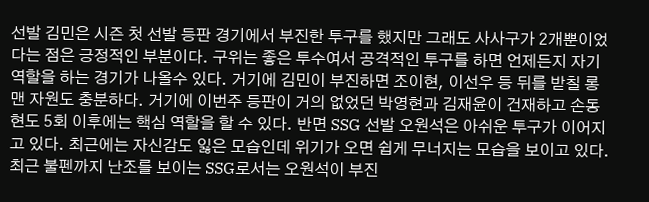선발 김민은 시즌 첫 선발 등판 경기에서 부진한 투구를 했지만 그래도 사사구가 2개뿐이었다는 점은 긍정적인 부분이다. 구위는 좋은 투수여서 공격적인 투구를 하면 언제든지 자기 역할을 하는 경기가 나올수 있다. 거기에 김민이 부진하면 조이현, 이선우 등 뒤를 받칠 롱맨 자원도 충분하다. 거기에 이번주 등판이 거의 없었던 박영현과 김재윤이 건재하고 손동현도 5회 이후에는 핵심 역할을 할 수 있다. 반면 SSG 선발 오원석은 아쉬운 투구가 이어지고 있다. 최근에는 자신감도 잃은 모습인데 위기가 오면 쉽게 무너지는 모습을 보이고 있다. 최근 불펜까지 난조를 보이는 SSG로서는 오원석이 부진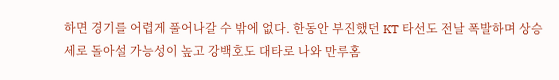하면 경기를 어렵게 풀어나갈 수 밖에 없다. 한동안 부진했던 KT 타선도 전날 폭발하며 상승세로 돌아설 가능성이 높고 강백호도 대타로 나와 만루홈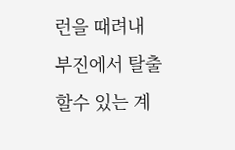런을 때려내 부진에서 탈출할수 있는 계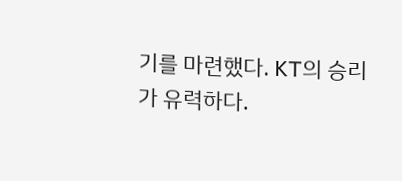기를 마련했다. KT의 승리가 유력하다.